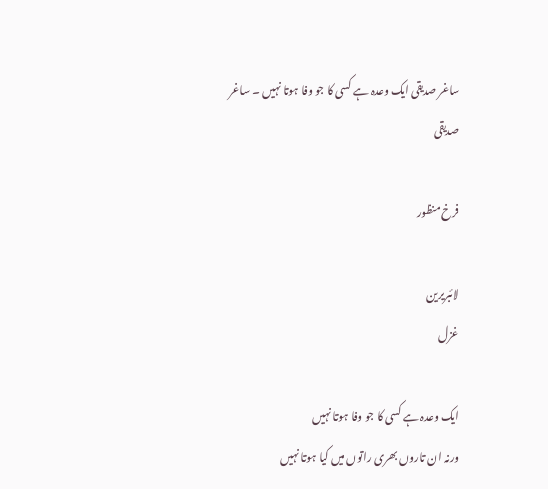ساغر صدیقی ایک وعدہ ہے کسی کا جو وفا ہوتا نہیں ۔ ساغر صدیقی

فرخ منظور

لائبریرین
غزل

ایک وعدہ ہے کسی کا جو وفا ہوتا نہیں
ورنہ ان تاروں بھری راتوں میں کیا ہوتا نہیں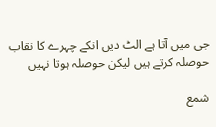جی میں آتا ہے الٹ دیں انکے چہرے کا نقاب
حوصلہ کرتے ہیں لیکن حوصلہ ہوتا نہیں

شمع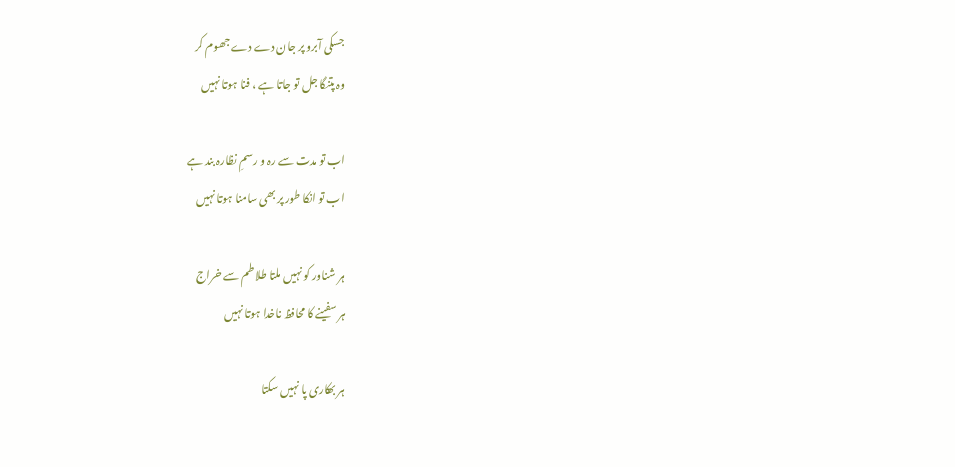جسکی آبرو پر جان دے دے جھوم کر
وہ پتنگا جل تو جاتا ہے ، فنا ہوتا نہیں

اب تو مدت سے رہ و رسمِ نظارہ بند ہے
اب تو انکا طور پر بھی سامنا ہوتا نہیں

ہر شناور کو نہیں ملتا طلاطم سے خراج
ہر سفینے کا محافظ ناخدا ہوتا نہیں

ہر بھکاری پا نہیں سکتا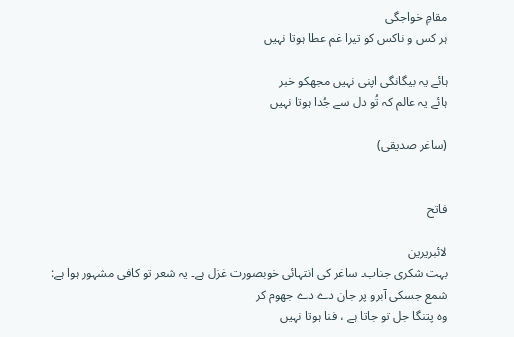مقامِ خواجگی
ہر کس و ناکس کو تیرا غم عطا ہوتا نہیں

ہائے یہ بیگانگی اپنی نہیں مجھکو خبر
ہائے یہ عالم کہ تُو دل سے جُدا ہوتا نہیں

(ساغر صدیقی)


فاتح

لائبریرین
بہت شکری جناب۔ ساغر کی انتہائی خوبصورت غزل ہے۔ یہ شعر تو کافی مشہور ہوا ہے:
شمع جسکی آبرو پر جان دے دے جھوم کر
وہ پتنگا جل تو جاتا ہے ، فنا ہوتا نہیں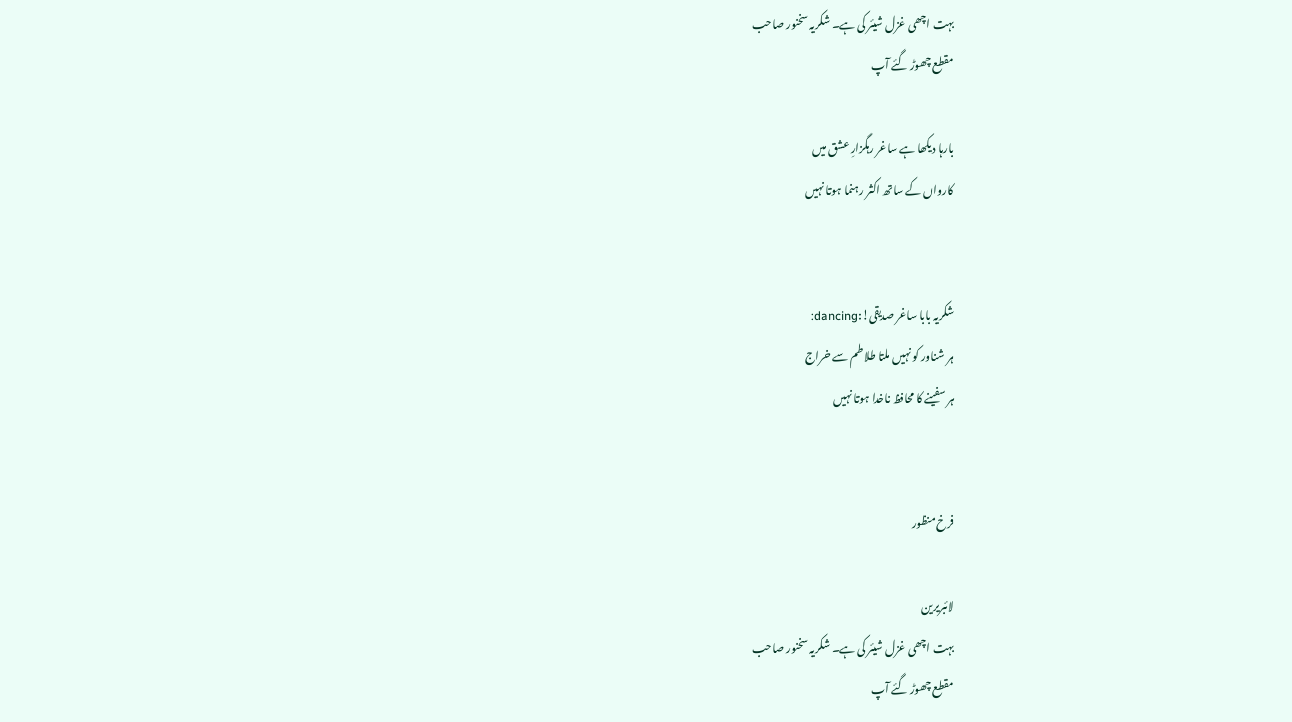بہت اچھی غزل شیئر کی ہے۔ شکریہ سخنور صاحب
مقطع چھوڑ گئے آپ

بارہا دیکھا ہے ساغر رہگزارِ عشق میں
کارواں کے ساتھ اکثر رہنما ہوتا نہیں


شکریہ بابا ساغر صدیقی!:dancing:
ہر شناور کو نہیں ملتا طلاطم سے خراج
ہر سفینے کا محافظ ناخدا ہوتا نہیں


فرخ منظور

لائبریرین
بہت اچھی غزل شیئر کی ہے۔ شکریہ سخنور صاحب
مقطع چھوڑ گئے آپ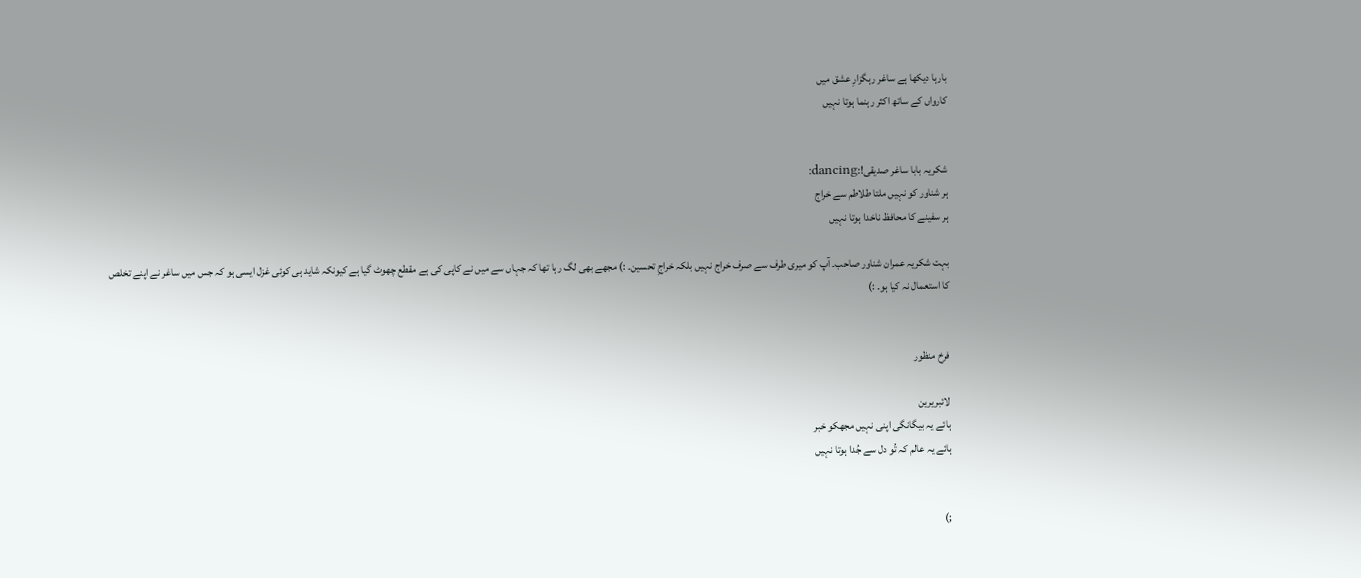بارہا دیکھا ہے ساغر رہگزارِ عشق میں
کارواں کے ساتھ اکثر رہنما ہوتا نہیں


شکریہ بابا ساغر صدیقی!:dancing:
ہر شناور کو نہیں ملتا طلاطم سے خراج
ہر سفینے کا محافظ ناخدا ہوتا نہیں

بہت شکریہ عمران شناور صاحب۔ آپ کو میری طرف سے صرف خراج نہیں بلکہ خراجِ تحسین۔ :) مجھے بھی لگ رہا تھا کہ جہاں سے میں نے کاپی کی ہے مقطع چھوٹ گیا ہے کیونکہ شاید ہی کوئی غزل ایسی ہو کہ جس میں ساغر نے اپنے تخلص کا استعمال نہ کیا ہو۔ :)


فرخ منظور

لائبریرین
ہائے یہ بیگانگی اپنی نہیں مجھکو خبر
ہائے یہ عالم کہ تُو دل سے جُدا ہوتا نہیں


;)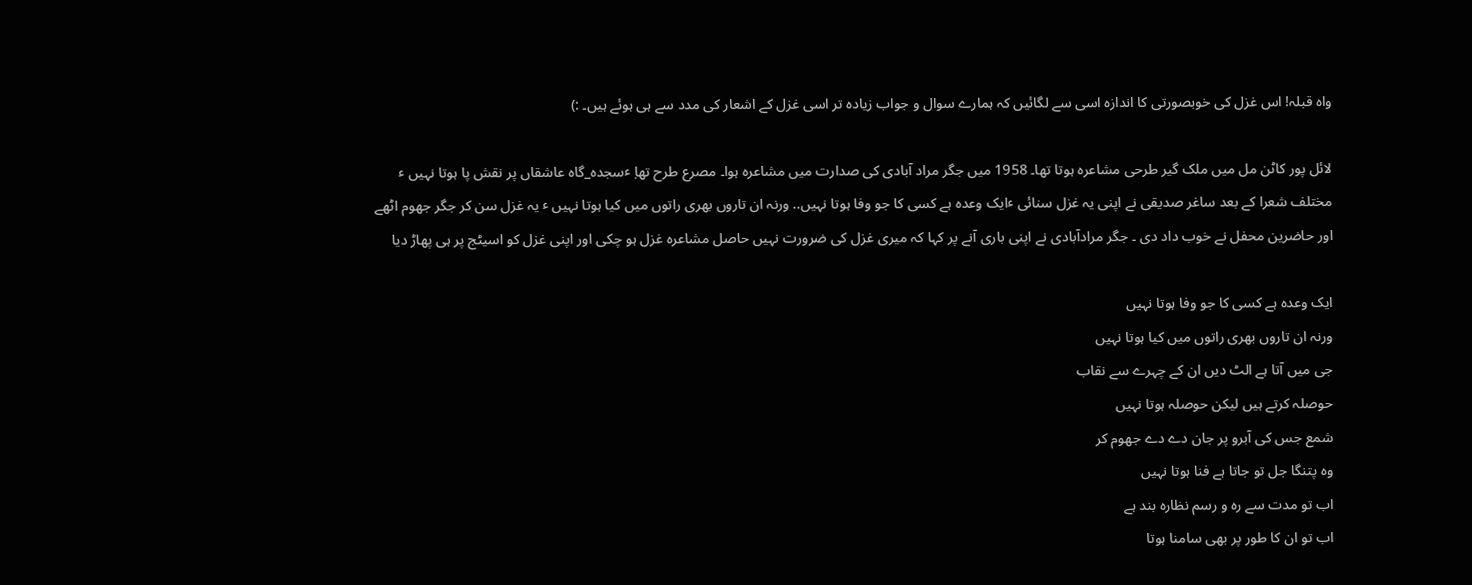واہ قبلہ! اس غزل کی خوبصورتی کا اندازہ اسی سے لگائیں کہ ہمارے سوال و جواب زیادہ تر اسی غزل کے اشعار کی مدد سے ہی ہوئے ہیں۔ :)

لائل پور کاٹن مل میں ملک گیر طرحی مشاعرہ ہوتا تھا۔ 1958 میں جگر مراد آبادی کی صدارت میں مشاعرہ ہوا۔ مصرع طرح تھاٜ ٴسجدہ_گاہ عاشقاں پر نقش پا ہوتا نہیں ٴ مختلف شعرا کے بعد ساغر صدیقی نے اپنی یہ غزل سنائی ٴایک وعدہ ہے کسی کا جو وفا ہوتا نہیں.. ورنہ ان تاروں بھری راتوں میں کیا ہوتا نہیں ٴ یہ غزل سن کر جگر جھوم اٹھے اور حاضرین محفل نے خوب داد دی ۔ جگر مرادآبادی نے اپنی باری آنے پر کہا کہ میری غزل کی ضرورت نہیں حاصل مشاعرہ غزل ہو چکی اور اپنی غزل کو اسیٹج پر ہی پھاڑ دیا

ایک وعدہ ہے کسی کا جو وفا ہوتا نہیں
ورنہ ان تاروں بھری راتوں میں کیا ہوتا نہیں
جی میں آتا ہے الٹ دیں ان کے چہرے سے نقاب
حوصلہ کرتے ہیں لیکن حوصلہ ہوتا نہیں
شمع جس کی آبرو پر جان دے دے جھوم کر
وہ پتنگا جل تو جاتا ہے فنا ہوتا نہیں
اب تو مدت سے رہ و رسم نظارہ بند ہے
اب تو ان کا طور پر بھی سامنا ہوتا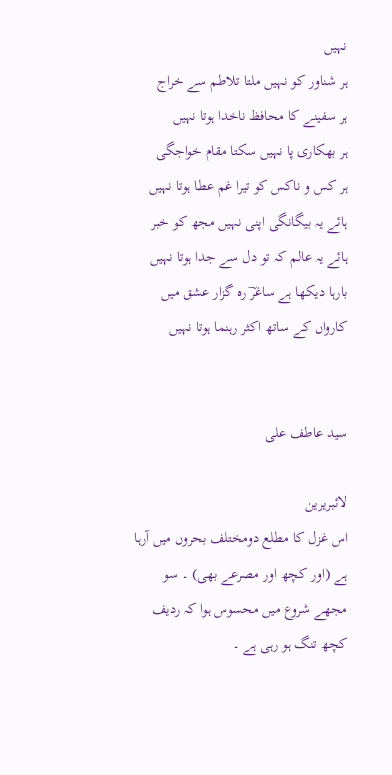نہیں
ہر شناور کو نہیں ملتا تلاطم سے خراج
ہر سفینے کا محافظ ناخدا ہوتا نہیں
ہر بھکاری پا نہیں سکتا مقام خواجگی
ہر کس و ناکس کو تیرا غم عطا ہوتا نہیں
ہائے یہ بیگانگی اپنی نہیں مجھ کو خبر
ہائے یہ عالم کہ تو دل سے جدا ہوتا نہیں
بارہا دیکھا ہے ساغرؔ رہ گزار عشق میں
کارواں کے ساتھ اکثر رہنما ہوتا نہیں


سید عاطف علی

لائبریرین
اس غزل کا مطلع دومختلف بحروں میں آرہا ہے (اور کچھ اور مصرعے بھی) ۔ سو مجھے شروع میں محسوس ہوا کہ ردیف کچھ تنگ ہو رہی ہے ۔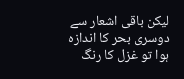لیکن باقی اشعار سے دوسری بحر کا اندازہ ہوا تو غزل کا رنگ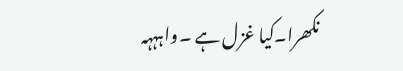نکھرا۔کیا غزل ہے ۔واہہہہ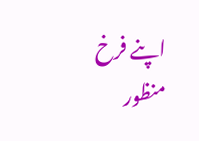اپنے فرخ منظور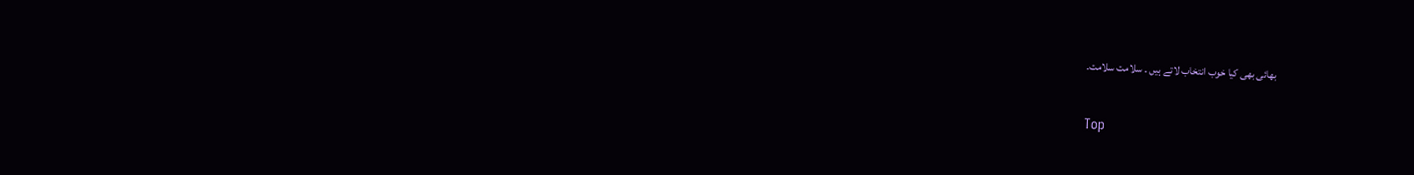بھائی بھی کیا خوب انتخاب لاتے ہیں ۔ سلامت سلامت۔

Top